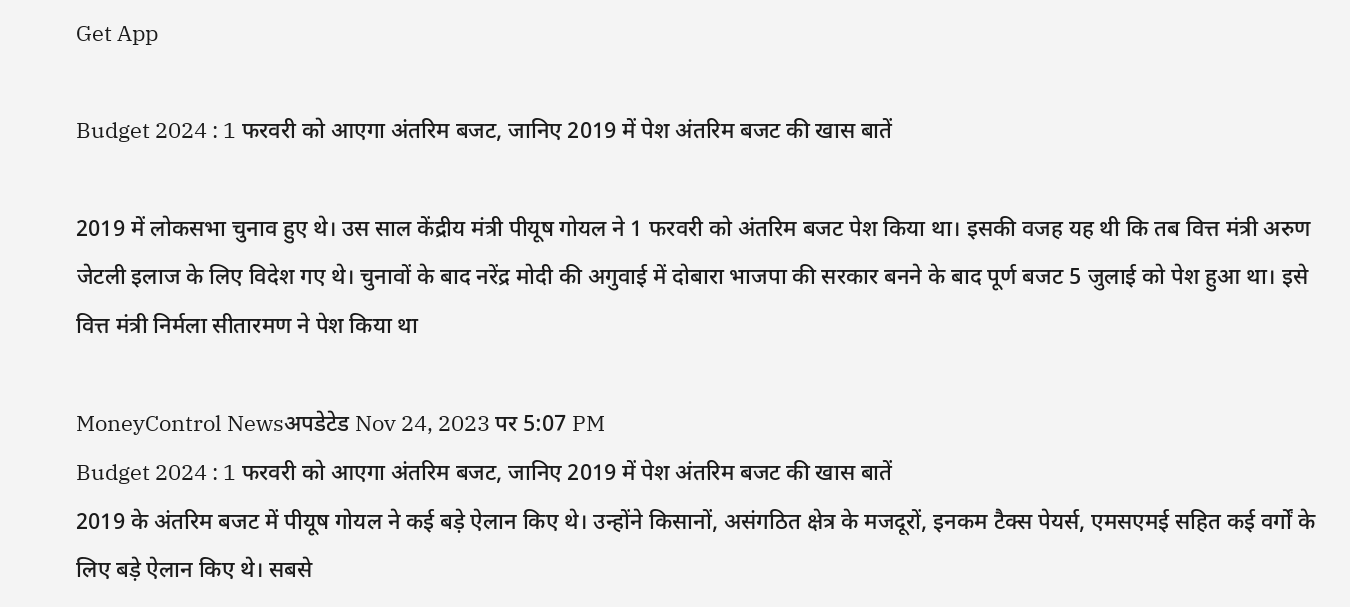Get App

Budget 2024 : 1 फरवरी को आएगा अंतरिम बजट, जानिए 2019 में पेश अंतरिम बजट की खास बातें

2019 में लोकसभा चुनाव हुए थे। उस साल केंद्रीय मंत्री पीयूष गोयल ने 1 फरवरी को अंतरिम बजट पेश किया था। इसकी वजह यह थी कि तब वित्त मंत्री अरुण जेटली इलाज के लिए विदेश गए थे। चुनावों के बाद नरेंद्र मोदी की अगुवाई में दोबारा भाजपा की सरकार बनने के बाद पूर्ण बजट 5 जुलाई को पेश हुआ था। इसे वित्त मंत्री निर्मला सीतारमण ने पेश किया था

MoneyControl Newsअपडेटेड Nov 24, 2023 पर 5:07 PM
Budget 2024 : 1 फरवरी को आएगा अंतरिम बजट, जानिए 2019 में पेश अंतरिम बजट की खास बातें
2019 के अंतरिम बजट में पीयूष गोयल ने कई बड़े ऐलान किए थे। उन्होंने किसानों, असंगठित क्षेत्र के मजदूरों, इनकम टैक्स पेयर्स, एमसएमई सहित कई वर्गों के लिए बड़े ऐलान किए थे। सबसे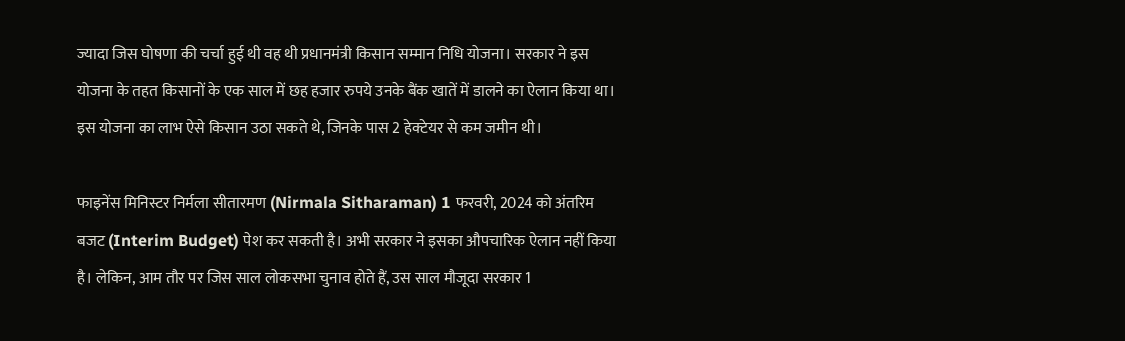ज्यादा जिस घोषणा की चर्चा हुई थी वह थी प्रधानमंत्री किसान सम्मान निधि योजना। सरकार ने इस योजना के तहत किसानों के एक साल में छह हजार रुपये उनके बैंक खातें में डालने का ऐलान किया था। इस योजना का लाभ ऐसे किसान उठा सकते थे, जिनके पास 2 हेक्टेयर से कम जमीन थी।

फाइनेंस मिनिस्टर निर्मला सीतारमण (Nirmala Sitharaman) 1 फरवरी, 2024 को अंतरिम बजट (Interim Budget) पेश कर सकती है। अभी सरकार ने इसका औपचारिक ऐलान नहीं किया है। लेकिन, आम तौर पर जिस साल लोकसभा चुनाव होते हैं, उस साल मौजूदा सरकार 1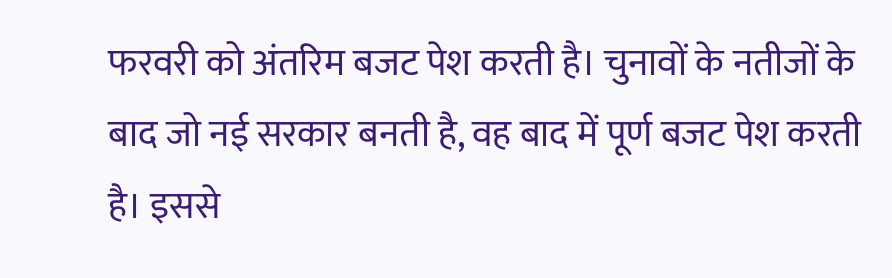फरवरी को अंतरिम बजट पेश करती है। चुनावों के नतीजों के बाद जो नई सरकार बनती है, वह बाद में पूर्ण बजट पेश करती है। इससे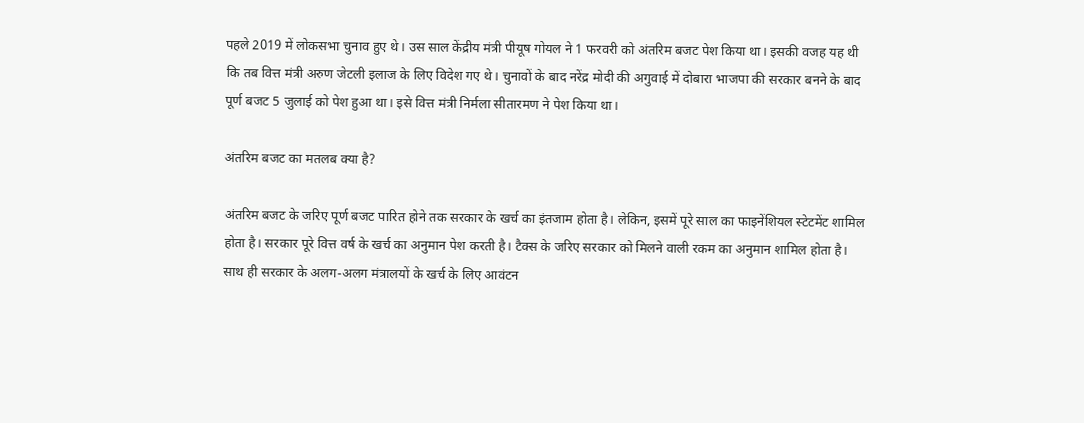पहले 2019 में लोकसभा चुनाव हुए थे। उस साल केंद्रीय मंत्री पीयूष गोयल ने 1 फरवरी को अंतरिम बजट पेश किया था। इसकी वजह यह थी कि तब वित्त मंत्री अरुण जेटली इलाज के लिए विदेश गए थे। चुनावों के बाद नरेंद्र मोदी की अगुवाई में दोबारा भाजपा की सरकार बनने के बाद पूर्ण बजट 5 जुलाई को पेश हुआ था। इसे वित्त मंत्री निर्मला सीतारमण ने पेश किया था।

अंतरिम बजट का मतलब क्या है?

अंतरिम बजट के जरिए पूर्ण बजट पारित होने तक सरकार के खर्च का इंतजाम होता है। लेकिन, इसमें पूरे साल का फाइनेंशियल स्टेटमेंट शामिल होता है। सरकार पूरे वित्त वर्ष के खर्च का अनुमान पेश करती है। टैक्स के जरिए सरकार को मिलने वाली रकम का अनुमान शामिल होता है। साथ ही सरकार के अलग-अलग मंत्रालयों के खर्च के लिए आवंटन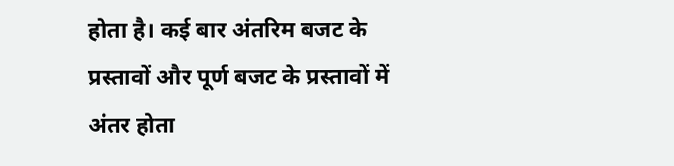होता है। कई बार अंतरिम बजट के प्रस्तावों और पूर्ण बजट के प्रस्तावों में अंतर होता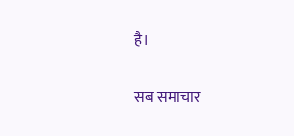है।

सब समाचार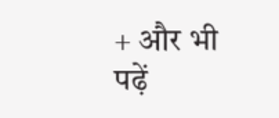+ और भी पढ़ें